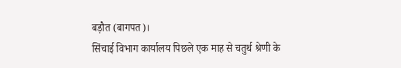बड़ौत (बागपत)।
सिंचाई विभाग कार्यालय पिछले एक माह से चतुर्थ श्रेणी के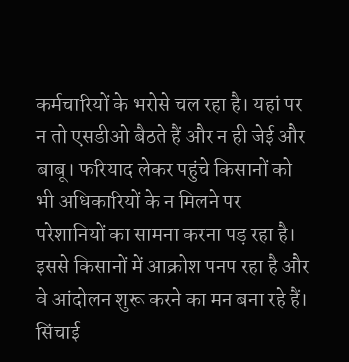कर्मचारियों के भरोसे चल रहा है। यहां पर न तो एसडीओ बैठते हैं और न ही जेई और बाबू। फरियाद लेकर पहुंचे किसानों को भी अधिकारियों के न मिलने पर परेशानियों का सामना करना पड़ रहा है। इससे किसानों में आक्रोश पनप रहा है और वे आंदोलन शुरू करने का मन बना रहे हैं।
सिंचाई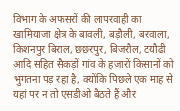विभाग के अफसरों की लापरवाही का खामियाजा क्षेत्र के बावली, बड़ौली, बरवाला, किशनपुर बिराल, छछरपुर, बिजरौल, टयौढी आदि सहित सैकड़ों गांव के हजारों किसानों को भुगतना पड़ रहा है, क्योंकि पिछले एक माह से यहां पर न तो एसडीओ बैठते हैं और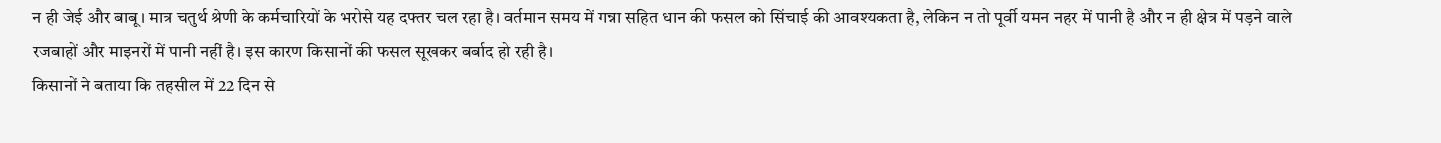न ही जेई और बाबू। मात्र चतुर्थ श्रेणी के कर्मचारियों के भरोसे यह दफ्तर चल रहा है। वर्तमान समय में गन्ना सहित धान की फसल को सिंचाई की आवश्यकता है, लेकिन न तो पूर्वी यमन नहर में पानी है और न ही क्षेत्र में पड़ने वाले रजबाहों और माइनरों में पानी नहीं है। इस कारण किसानों की फसल सूखकर बर्बाद हो रही है।
किसानों ने बताया कि तहसील में 22 दिन से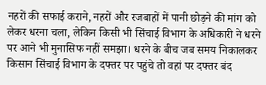नहरों की सफाई कराने, नहरों और रजबाहों में पानी छोड़ने की मांग को लेकर धरना चला, लेकिन किसी भी सिंचाई विभाग के अधिकारी ने धरने पर आने भी मुनासिफ नहीं समझा। धरने के बीच जब समय निकालकर किसान सिंचाई विभाग के दफ्तर पर पहुंचे तो वहां पर दफ्तर बंद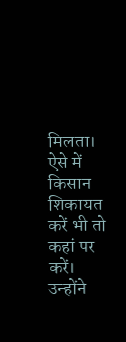मिलता। ऐसे में किसान शिकायत करें भी तो कहां पर करें। उन्होंने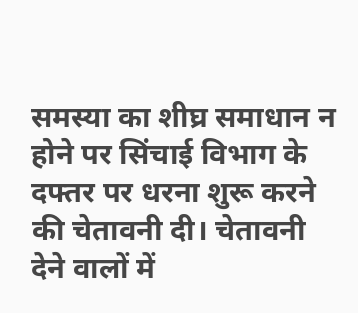समस्या का शीघ्र समाधान न होने पर सिंचाई विभाग के दफ्तर पर धरना शुरू करने की चेतावनी दी। चेतावनी देने वालों में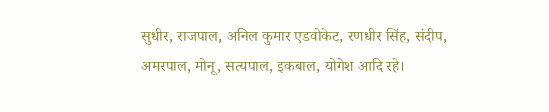सुधीर, राजपाल, अनिल कुमार एडवोकेट, रणधीर सिंह, संदीप, अमरपाल, मोनू, सत्यपाल, इकबाल, योगेश आदि रहे।